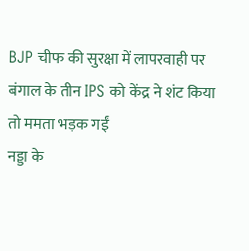BJP चीफ की सुरक्षा में लापरवाही पर बंगाल के तीन IPS को केंद्र ने शंट किया तो ममता भड़क गईं
नड्डा के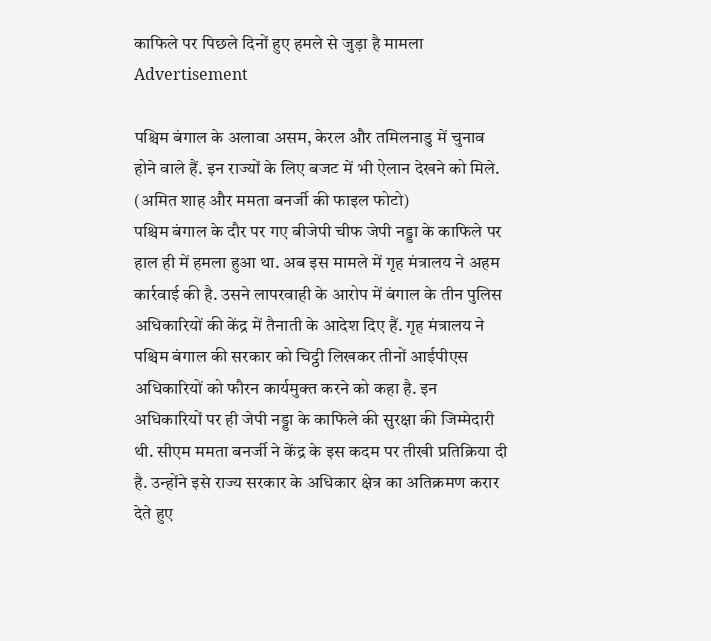काफिले पर पिछले दिनों हुए हमले से जुड़ा है मामला
Advertisement

पश्चिम बंगाल के अलावा असम, केरल और तमिलनाडु में चुनाव होने वाले हैं. इन राज्यों के लिए बजट में भी ऐलान देखने को मिले. (अमित शाह और ममता बनर्जी की फाइल फोटो)
पश्चिम बंगाल के दौर पर गए बीजेपी चीफ जेपी नड्डा के काफिले पर हाल ही में हमला हुआ था. अब इस मामले में गृह मंत्रालय ने अहम कार्रवाई की है. उसने लापरवाही के आरोप में बंगाल के तीन पुलिस अधिकारियों की केंद्र में तैनाती के आदेश दिए हैं. गृह मंत्रालय ने पश्चिम बंगाल की सरकार को चिट्ठी लिखकर तीनों आईपीएस अधिकारियों को फौरन कार्यमुक्त करने को कहा है. इन अधिकारियों पर ही जेपी नड्डा के काफिले की सुरक्षा की जिम्मेदारी थी. सीएम ममता बनर्जी ने केंद्र के इस कदम पर तीखी प्रतिक्रिया दी है. उन्होंने इसे राज्य सरकार के अधिकार क्षेत्र का अतिक्रमण करार देते हुए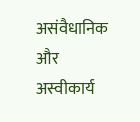असंवैधानिक और अस्वीकार्य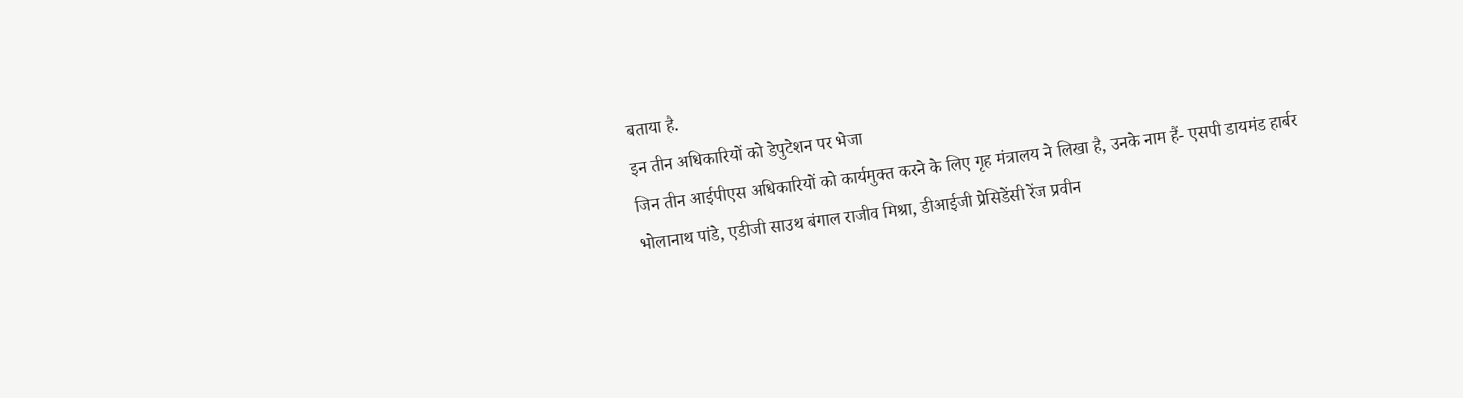बताया है.
इन तीन अधिकारियों को डेपुटेशन पर भेजा
जिन तीन आईपीएस अधिकारियों को कार्यमुक्त करने के लिए गृह मंत्रालय ने लिखा है, उनके नाम हैं- एसपी डायमंड हार्बर भोलानाथ पांडे, एडीजी साउथ बंगाल राजीव मिश्रा, डीआईजी प्रेसिडेंसी रेंज प्रवीन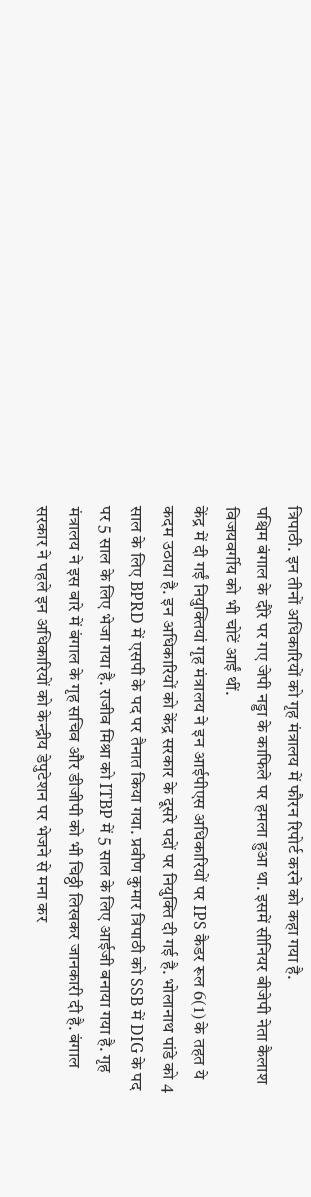त्रिपाठी. इन तीनों अधिकारियों को गृह मंत्रालय में फौरन रिपोर्ट करने को कहा गया है.
पश्चिम बंगाल के दौरे पर गए जेपी नड्डा के काफिले पर हमला हुआ था. इसमें सीनियर बीजेपी नेता कैलाश विजयवर्गीय को भी चोटें आईं थीं.
केंद्र में दी गईं नियुक्तियां गृह मंत्रालय ने इन आईपीएस अधिकारियों पर IPS कैडर रूल 6(1) के तहत ये कदम उठाया है. इन अधिकारियों को केंद्र सरकार के दूसरे पदों पर नियुक्ति दी गई है. भोलानाथ पांडे को 4 साल के लिए BPRD में एसपी के पद पर तैनात किया गया. प्रवीण कुमार त्रिपाठी को SSB में DIG के पद पर 5 साल के लिए भेजा गया है. राजीव मिश्रा को ITBP में 5 साल के लिए आईजी बनाया गया है. गृह मंत्रालय ने इस बारे में बंगाल के गृह सचिव और डीजीपी को भी चिठ्ठी लिखकर जानकारी दी है. बंगाल सरकार ने पहले इन अधिकारियों को केन्द्रीय डेपुटेशन पर भेजने से मना कर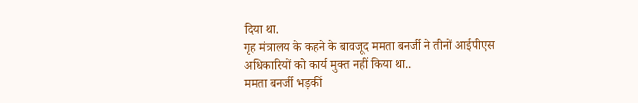दिया था.
गृह मंत्रालय के कहने के बावजूद ममता बनर्जी ने तीनों आईपीएस अधिकारियों को कार्य मुक्त नहीं किया था..
ममता बनर्जी भड़कीं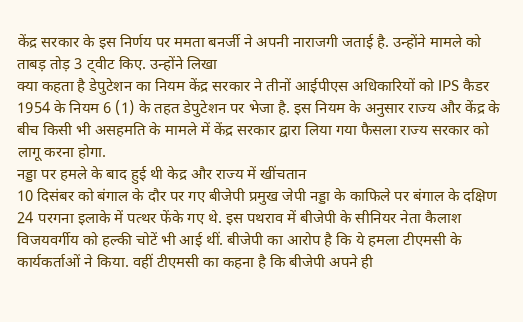केंद्र सरकार के इस निर्णय पर ममता बनर्जी ने अपनी नाराजगी जताई है. उन्होंने मामले को ताबड़ तोड़ 3 ट्वीट किए. उन्होंने लिखा
क्या कहता है डेपुटेशन का नियम केंद्र सरकार ने तीनों आईपीएस अधिकारियों को IPS कैडर 1954 के नियम 6 (1) के तहत डेपुटेशन पर भेजा है. इस नियम के अनुसार राज्य और केंद्र के बीच किसी भी असहमति के मामले में केंद्र सरकार द्वारा लिया गया फैसला राज्य सरकार को लागू करना होगा.
नड्डा पर हमले के बाद हुई थी केद्र और राज्य में खींचतान
10 दिसंबर को बंगाल के दौर पर गए बीजेपी प्रमुख जेपी नड्डा के काफिले पर बंगाल के दक्षिण 24 परगना इलाके में पत्थर फेंके गए थे. इस पथराव में बीजेपी के सीनियर नेता कैलाश विजयवर्गीय को हल्की चोटें भी आई थीं. बीजेपी का आरोप है कि ये हमला टीएमसी के कार्यकर्ताओं ने किया. वहीं टीएमसी का कहना है कि बीजेपी अपने ही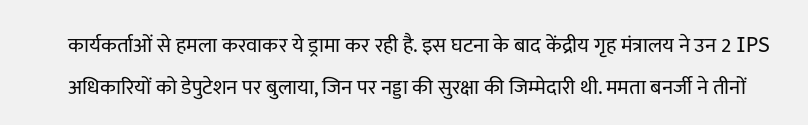कार्यकर्ताओं से हमला करवाकर ये ड्रामा कर रही है. इस घटना के बाद केंद्रीय गृह मंत्रालय ने उन 2 IPS अधिकारियों को डेपुटेशन पर बुलाया, जिन पर नड्डा की सुरक्षा की जिम्मेदारी थी. ममता बनर्जी ने तीनों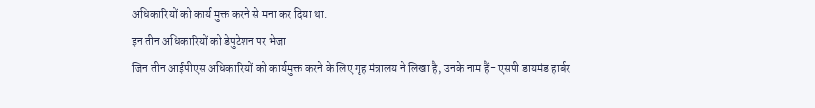अधिकारियों को कार्य मुक्त करने से मना कर दिया था.
इन तीन अधिकारियों को डेपुटेशन पर भेजा
जिन तीन आईपीएस अधिकारियों को कार्यमुक्त करने के लिए गृह मंत्रालय ने लिखा है, उनके नाम हैं- एसपी डायमंड हार्बर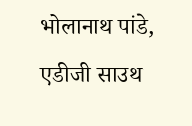भोलानाथ पांडे, एडीजी साउथ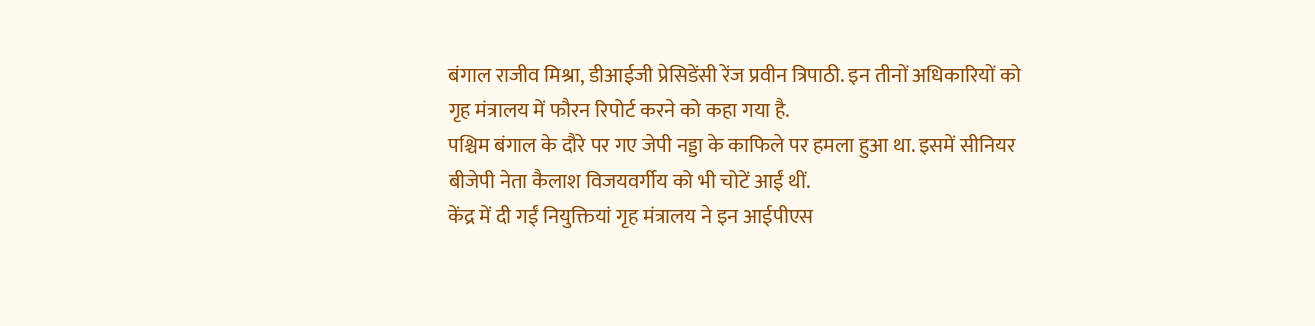बंगाल राजीव मिश्रा, डीआईजी प्रेसिडेंसी रेंज प्रवीन त्रिपाठी. इन तीनों अधिकारियों को गृह मंत्रालय में फौरन रिपोर्ट करने को कहा गया है.
पश्चिम बंगाल के दौरे पर गए जेपी नड्डा के काफिले पर हमला हुआ था. इसमें सीनियर बीजेपी नेता कैलाश विजयवर्गीय को भी चोटें आईं थीं.
केंद्र में दी गईं नियुक्तियां गृह मंत्रालय ने इन आईपीएस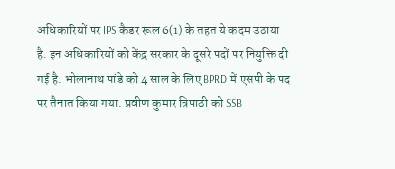अधिकारियों पर IPS कैडर रूल 6(1) के तहत ये कदम उठाया है. इन अधिकारियों को केंद्र सरकार के दूसरे पदों पर नियुक्ति दी गई है. भोलानाथ पांडे को 4 साल के लिए BPRD में एसपी के पद पर तैनात किया गया. प्रवीण कुमार त्रिपाठी को SSB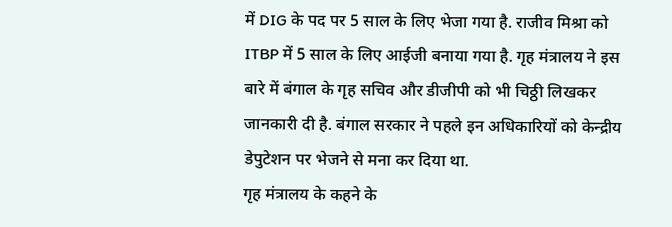में DIG के पद पर 5 साल के लिए भेजा गया है. राजीव मिश्रा को ITBP में 5 साल के लिए आईजी बनाया गया है. गृह मंत्रालय ने इस बारे में बंगाल के गृह सचिव और डीजीपी को भी चिठ्ठी लिखकर जानकारी दी है. बंगाल सरकार ने पहले इन अधिकारियों को केन्द्रीय डेपुटेशन पर भेजने से मना कर दिया था.
गृह मंत्रालय के कहने के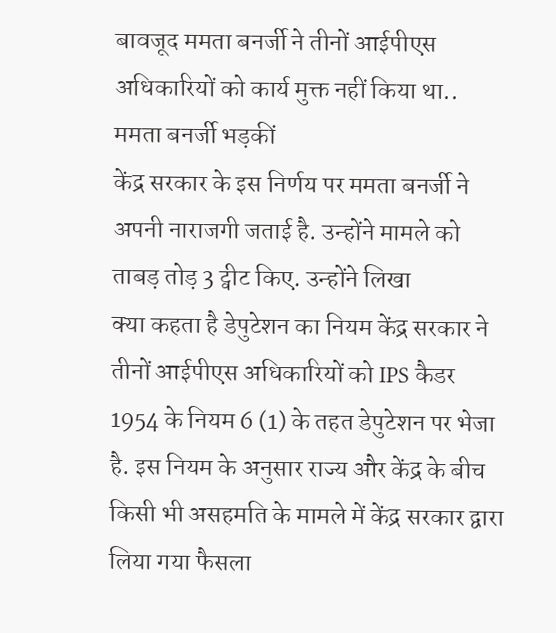बावजूद ममता बनर्जी ने तीनों आईपीएस अधिकारियों को कार्य मुक्त नहीं किया था..
ममता बनर्जी भड़कीं
केंद्र सरकार के इस निर्णय पर ममता बनर्जी ने अपनी नाराजगी जताई है. उन्होंने मामले को ताबड़ तोड़ 3 ट्वीट किए. उन्होंने लिखा
क्या कहता है डेपुटेशन का नियम केंद्र सरकार ने तीनों आईपीएस अधिकारियों को IPS कैडर 1954 के नियम 6 (1) के तहत डेपुटेशन पर भेजा है. इस नियम के अनुसार राज्य और केंद्र के बीच किसी भी असहमति के मामले में केंद्र सरकार द्वारा लिया गया फैसला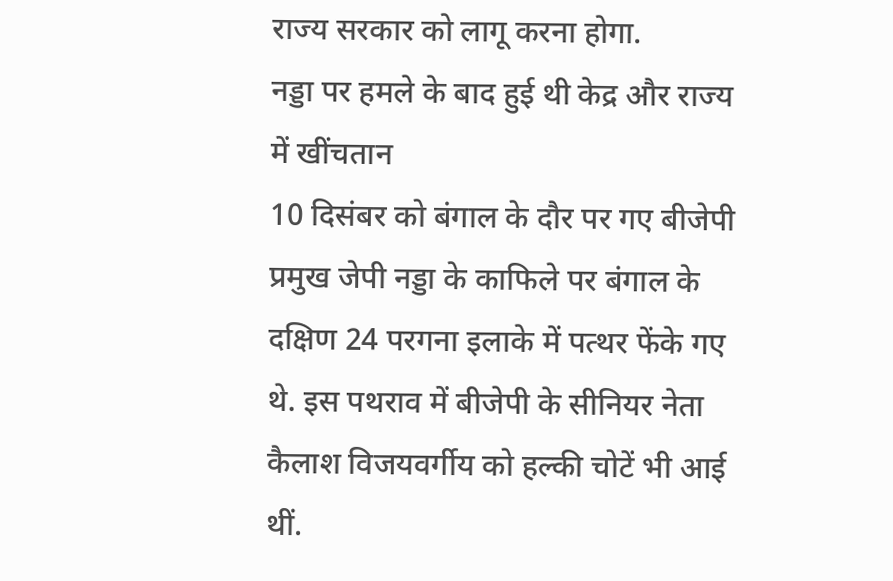राज्य सरकार को लागू करना होगा.
नड्डा पर हमले के बाद हुई थी केद्र और राज्य में खींचतान
10 दिसंबर को बंगाल के दौर पर गए बीजेपी प्रमुख जेपी नड्डा के काफिले पर बंगाल के दक्षिण 24 परगना इलाके में पत्थर फेंके गए थे. इस पथराव में बीजेपी के सीनियर नेता कैलाश विजयवर्गीय को हल्की चोटें भी आई थीं.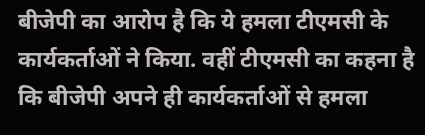बीजेपी का आरोप है कि ये हमला टीएमसी के कार्यकर्ताओं ने किया. वहीं टीएमसी का कहना है कि बीजेपी अपने ही कार्यकर्ताओं से हमला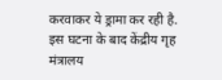करवाकर ये ड्रामा कर रही है. इस घटना के बाद केंद्रीय गृह मंत्रालय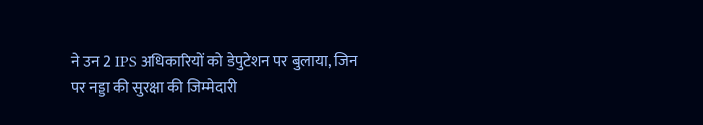ने उन 2 IPS अधिकारियों को डेपुटेशन पर बुलाया, जिन पर नड्डा की सुरक्षा की जिम्मेदारी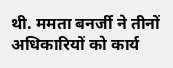थी. ममता बनर्जी ने तीनों अधिकारियों को कार्य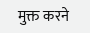मुक्त करने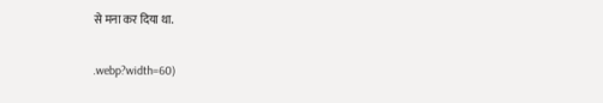से मना कर दिया था.

.webp?width=60)